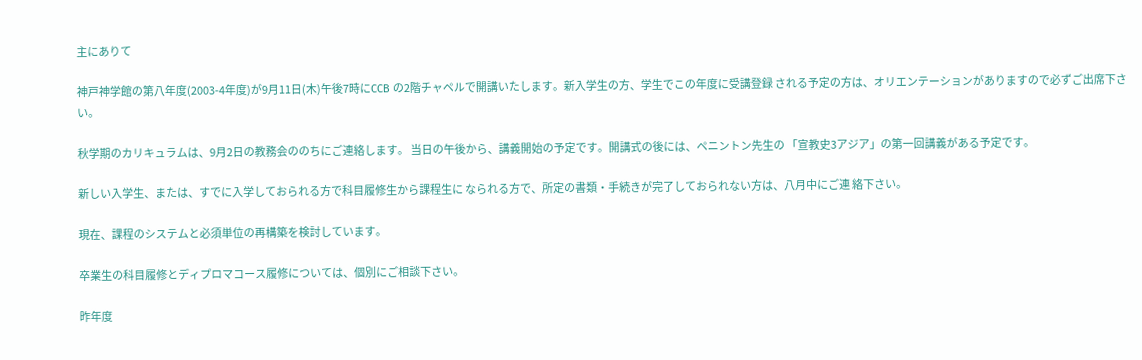主にありて

神戸神学館の第八年度(2003-4年度)が9月11日(木)午後7時にCCB の2階チャペルで開講いたします。新入学生の方、学生でこの年度に受講登録 される予定の方は、オリエンテーションがありますので必ずご出席下さい。

秋学期のカリキュラムは、9月2日の教務会ののちにご連絡します。 当日の午後から、講義開始の予定です。開講式の後には、ペニントン先生の 「宣教史3アジア」の第一回講義がある予定です。

新しい入学生、または、すでに入学しておられる方で科目履修生から課程生に なられる方で、所定の書類・手続きが完了しておられない方は、八月中にご連 絡下さい。

現在、課程のシステムと必須単位の再構築を検討しています。

卒業生の科目履修とディプロマコース履修については、個別にご相談下さい。

昨年度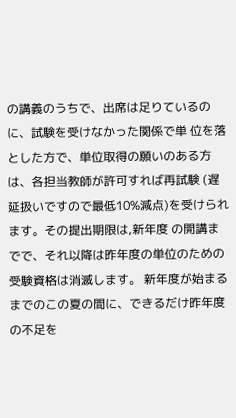の講義のうちで、出席は足りているのに、試験を受けなかった関係で単 位を落とした方で、単位取得の願いのある方は、各担当教師が許可すれば再試験 (遅延扱いですので最低10%減点)を受けられます。その提出期限は,新年度 の開講までで、それ以降は昨年度の単位のための受験資格は消滅します。 新年度が始まるまでのこの夏の間に、できるだけ昨年度の不足を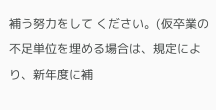補う努力をして ください。(仮卒業の不足単位を埋める場合は、規定により、新年度に補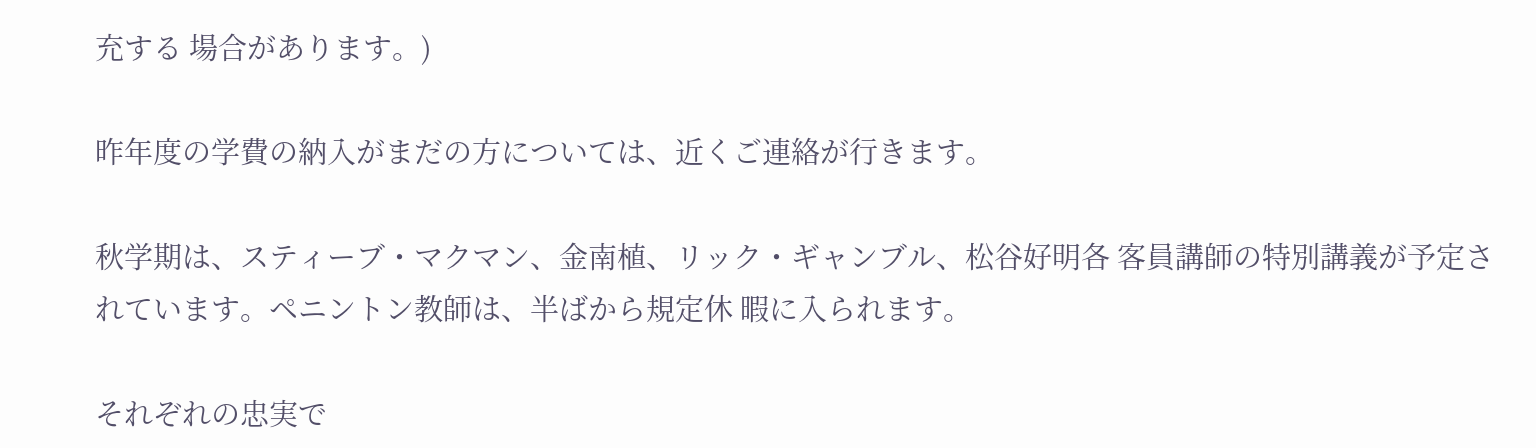充する 場合があります。)

昨年度の学費の納入がまだの方については、近くご連絡が行きます。

秋学期は、スティーブ・マクマン、金南植、リック・ギャンブル、松谷好明各 客員講師の特別講義が予定されています。ペニントン教師は、半ばから規定休 暇に入られます。

それぞれの忠実で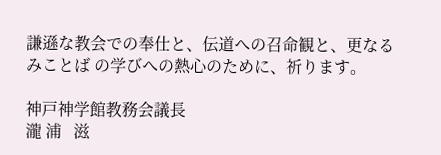謙遜な教会での奉仕と、伝道への召命観と、更なるみことば の学びへの熱心のために、祈ります。

神戸神学館教務会議長
瀧 浦   滋